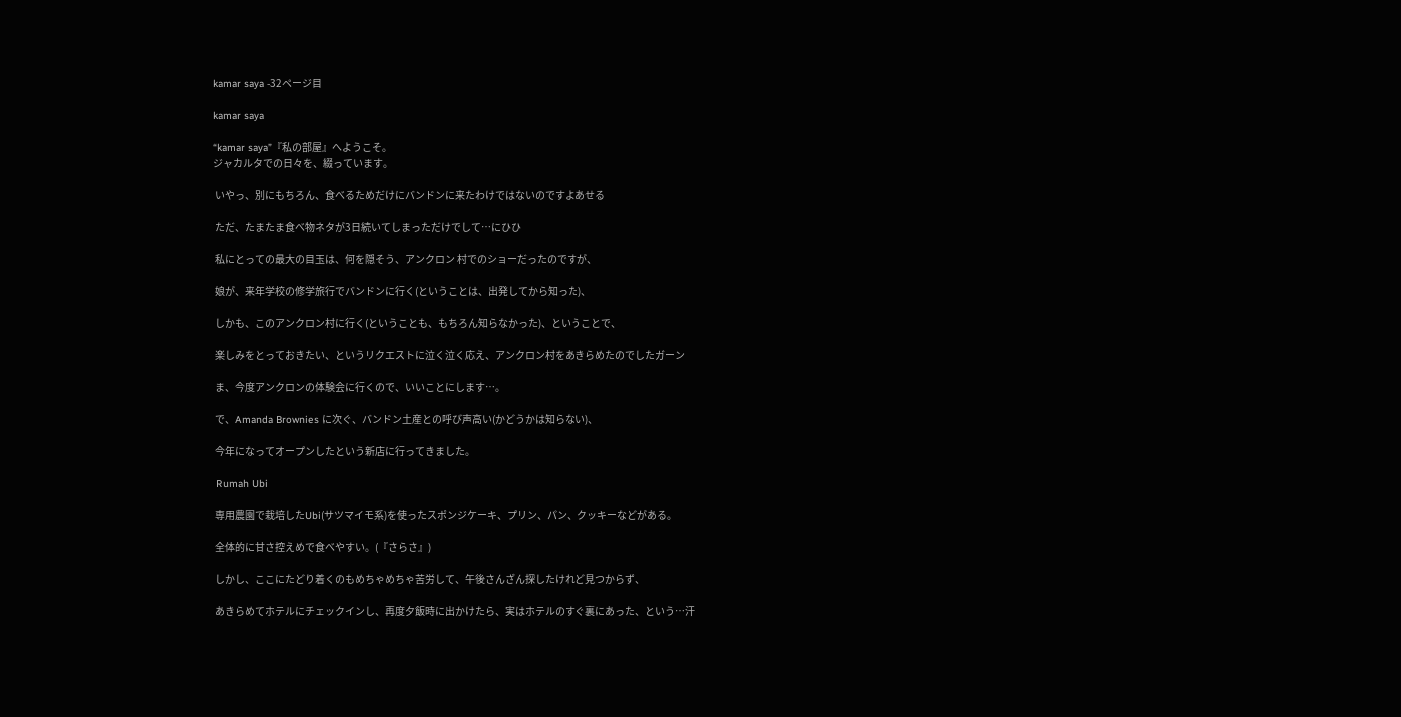kamar saya -32ページ目

kamar saya

“kamar saya”『私の部屋』へようこそ。
ジャカルタでの日々を、綴っています。

 いやっ、別にもちろん、食べるためだけにバンドンに来たわけではないのですよあせる

 ただ、たまたま食べ物ネタが3日続いてしまっただけでして…にひひ

 私にとっての最大の目玉は、何を隠そう、アンクロン 村でのショーだったのですが、

 娘が、来年学校の修学旅行でバンドンに行く(ということは、出発してから知った)、

 しかも、このアンクロン村に行く(ということも、もちろん知らなかった)、ということで、

 楽しみをとっておきたい、というリクエストに泣く泣く応え、アンクロン村をあきらめたのでしたガーン

 ま、今度アンクロンの体験会に行くので、いいことにします…。

 で、Amanda Brownies に次ぐ、バンドン土産との呼び声高い(かどうかは知らない)、

 今年になってオープンしたという新店に行ってきました。

 Rumah Ubi

 専用農園で栽培したUbi(サツマイモ系)を使ったスポンジケーキ、プリン、パン、クッキーなどがある。

 全体的に甘さ控えめで食べやすい。(『さらさ』)

 しかし、ここにたどり着くのもめちゃめちゃ苦労して、午後さんざん探したけれど見つからず、

 あきらめてホテルにチェックインし、再度夕飯時に出かけたら、実はホテルのすぐ裏にあった、という…汗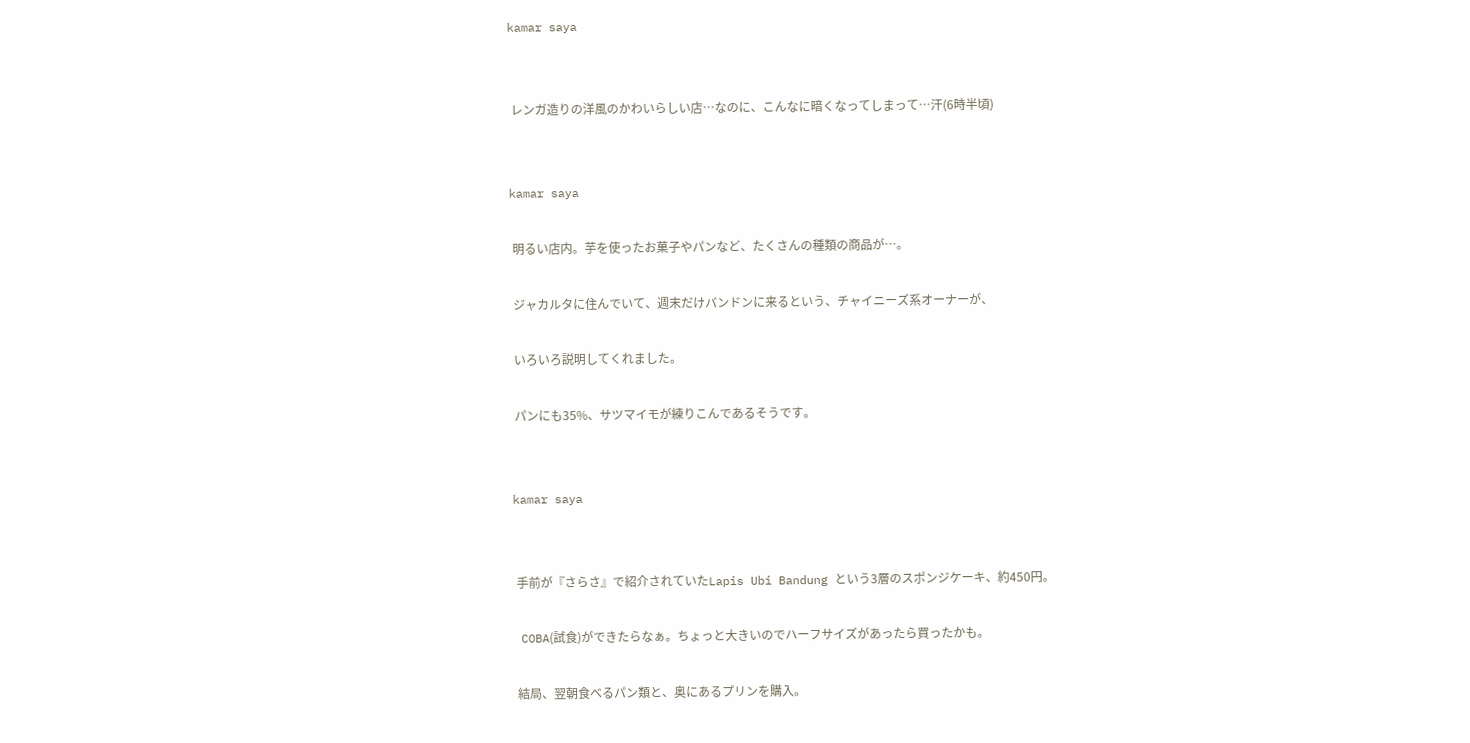kamar saya


 レンガ造りの洋風のかわいらしい店…なのに、こんなに暗くなってしまって…汗(6時半頃)


kamar saya

 明るい店内。芋を使ったお菓子やパンなど、たくさんの種類の商品が…。

 ジャカルタに住んでいて、週末だけバンドンに来るという、チャイニーズ系オーナーが、

 いろいろ説明してくれました。

 パンにも35%、サツマイモが練りこんであるそうです。


kamar saya


 手前が『さらさ』で紹介されていたLapis Ubi Bandung という3層のスポンジケーキ、約450円。

 COBA(試食)ができたらなぁ。ちょっと大きいのでハーフサイズがあったら買ったかも。

 結局、翌朝食べるパン類と、奥にあるプリンを購入。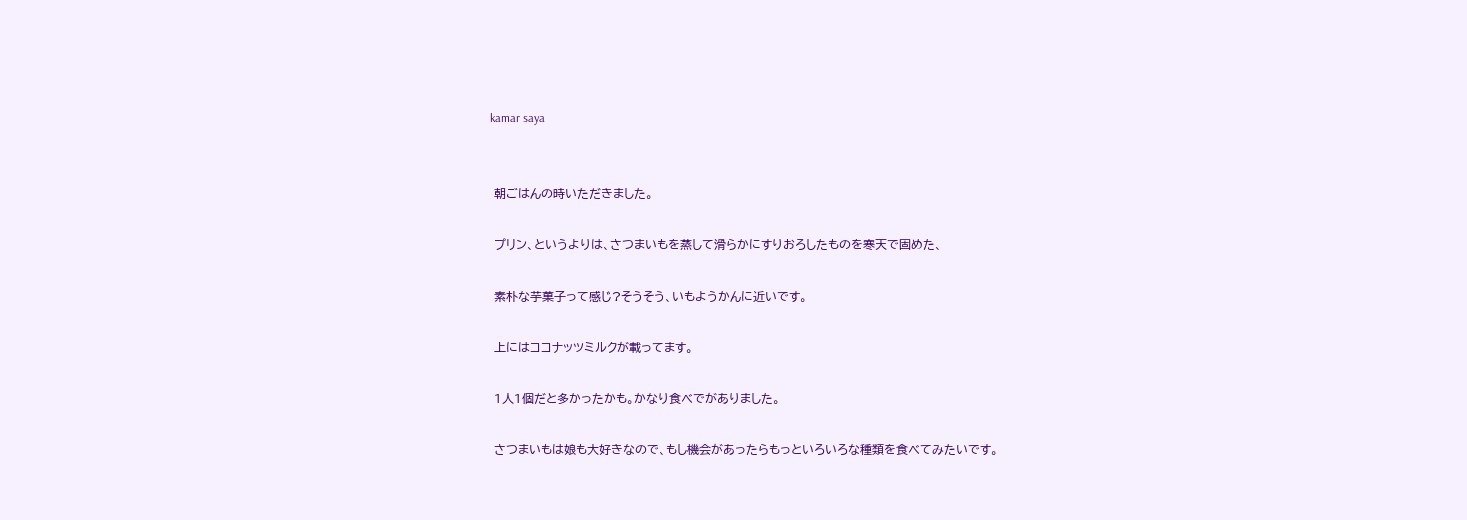kamar saya


 朝ごはんの時いただきました。

 プリン、というよりは、さつまいもを蒸して滑らかにすりおろしたものを寒天で固めた、

 素朴な芋菓子って感じ?そうそう、いもようかんに近いです。

 上にはココナッツミルクが載ってます。

 1人1個だと多かったかも。かなり食べでがありました。

 さつまいもは娘も大好きなので、もし機会があったらもっといろいろな種類を食べてみたいです。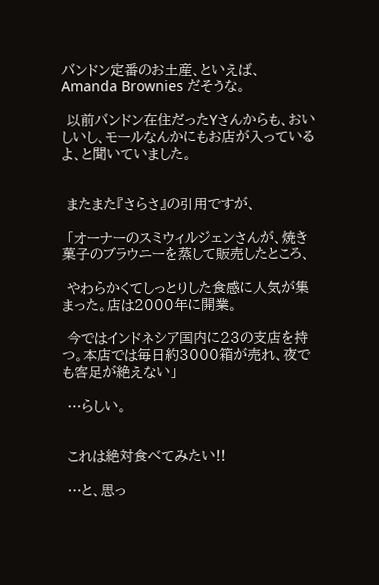バンドン定番のお土産、といえば、Amanda Brownies だそうな。

 以前バンドン在住だったYさんからも、おいしいし、モールなんかにもお店が入っているよ、と聞いていました。


 またまた『さらさ』の引用ですが、

 「オーナーのスミウィルジェンさんが、焼き菓子のブラウニーを蒸して販売したところ、

 やわらかくてしっとりした食感に人気が集まった。店は2000年に開業。

 今ではインドネシア国内に23の支店を持つ。本店では毎日約3000箱が売れ、夜でも客足が絶えない」

 …らしい。


 これは絶対食べてみたい!!

 …と、思っ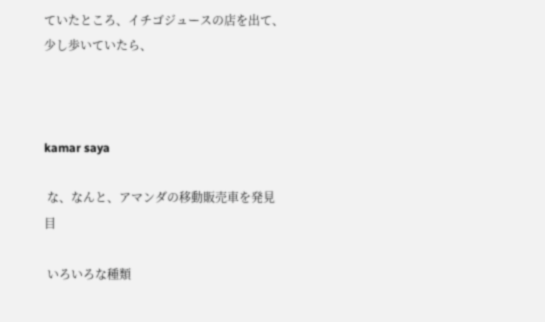ていたところ、イチゴジュースの店を出て、少し歩いていたら、



kamar saya

 な、なんと、アマンダの移動販売車を発見目

 いろいろな種類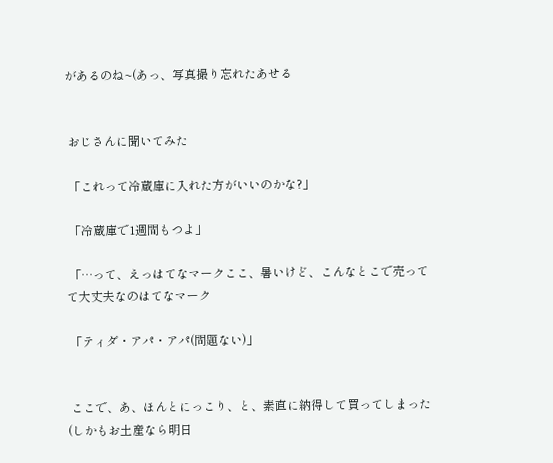があるのね~(あっ、写真撮り忘れたあせる


 おじさんに聞いてみた

 「これって冷蔵庫に入れた方がいいのかな?」

 「冷蔵庫で1週間もつよ」

 「…って、えっはてなマークここ、暑いけど、こんなとこで売ってて大丈夫なのはてなマーク

 「ティダ・アパ・アパ(問題ない)」


 ここで、あ、ほんとにっこり、と、素直に納得して買ってしまった(しかもお土産なら明日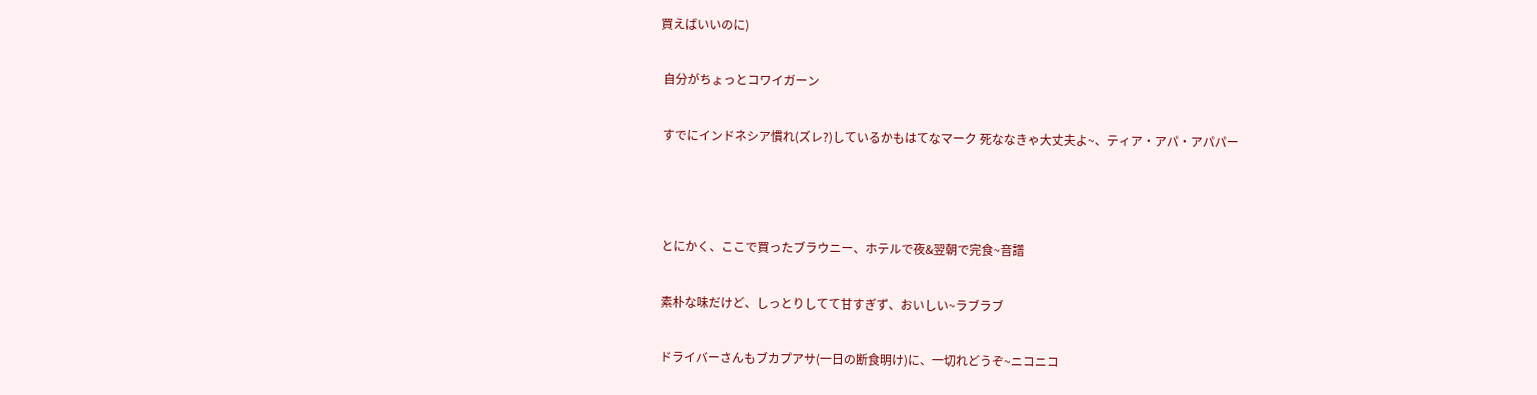買えばいいのに)

 自分がちょっとコワイガーン

 すでにインドネシア慣れ(ズレ?)しているかもはてなマーク 死ななきゃ大丈夫よ~、ティア・アパ・アパパー



 とにかく、ここで買ったブラウニー、ホテルで夜&翌朝で完食~音譜

 素朴な味だけど、しっとりしてて甘すぎず、おいしい~ラブラブ

 ドライバーさんもブカプアサ(一日の断食明け)に、一切れどうぞ~ニコニコ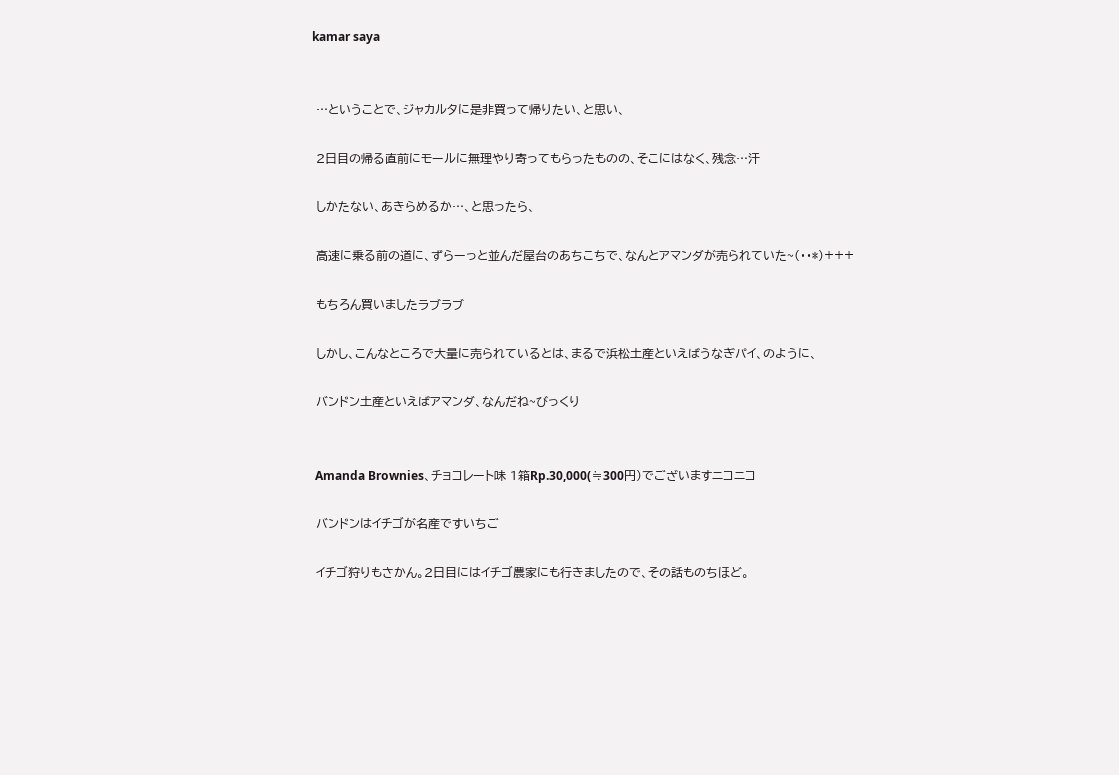kamar saya


 …ということで、ジャカルタに是非買って帰りたい、と思い、

 2日目の帰る直前にモールに無理やり寄ってもらったものの、そこにはなく、残念…汗

 しかたない、あきらめるか…、と思ったら、

 高速に乗る前の道に、ずらーっと並んだ屋台のあちこちで、なんとアマンダが売られていた~(・・*)+++

 もちろん買いましたラブラブ

 しかし、こんなところで大量に売られているとは、まるで浜松土産といえばうなぎパイ、のように、

 バンドン土産といえばアマンダ、なんだね~びっくり


 Amanda Brownies、チョコレート味 1箱Rp.30,000(≒300円)でございますニコニコ

 バンドンはイチゴが名産ですいちご

 イチゴ狩りもさかん。2日目にはイチゴ農家にも行きましたので、その話ものちほど。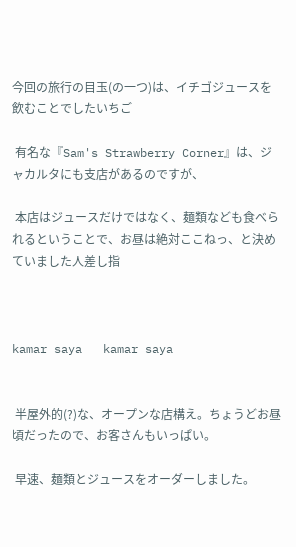今回の旅行の目玉(の一つ)は、イチゴジュースを飲むことでしたいちご

 有名な『Sam's Strawberry Corner』は、ジャカルタにも支店があるのですが、

 本店はジュースだけではなく、麺類なども食べられるということで、お昼は絶対ここねっ、と決めていました人差し指



kamar saya   kamar saya


 半屋外的(?)な、オープンな店構え。ちょうどお昼頃だったので、お客さんもいっぱい。

 早速、麺類とジュースをオーダーしました。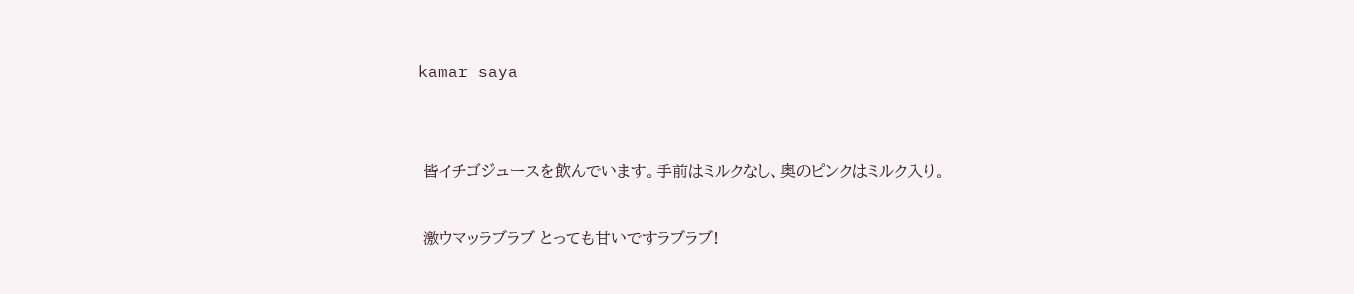kamar saya


 皆イチゴジュースを飲んでいます。手前はミルクなし、奥のピンクはミルク入り。

 激ウマッラブラブ とっても甘いですラブラブ!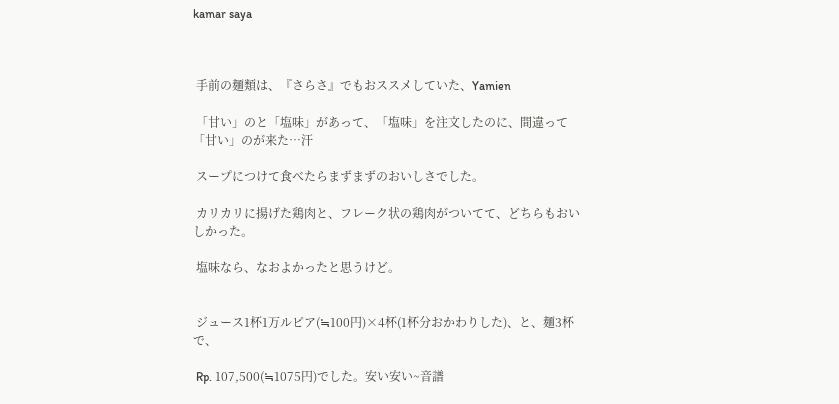kamar saya



 手前の麺類は、『さらさ』でもおススメしていた、Yamien

 「甘い」のと「塩味」があって、「塩味」を注文したのに、間違って「甘い」のが来た…汗

 スープにつけて食べたらまずまずのおいしさでした。

 カリカリに揚げた鶏肉と、フレーク状の鶏肉がついてて、どちらもおいしかった。

 塩味なら、なおよかったと思うけど。


 ジュース1杯1万ルピア(≒100円)×4杯(1杯分おかわりした)、と、麺3杯で、

 Rp. 107,500(≒1075円)でした。安い安い~音譜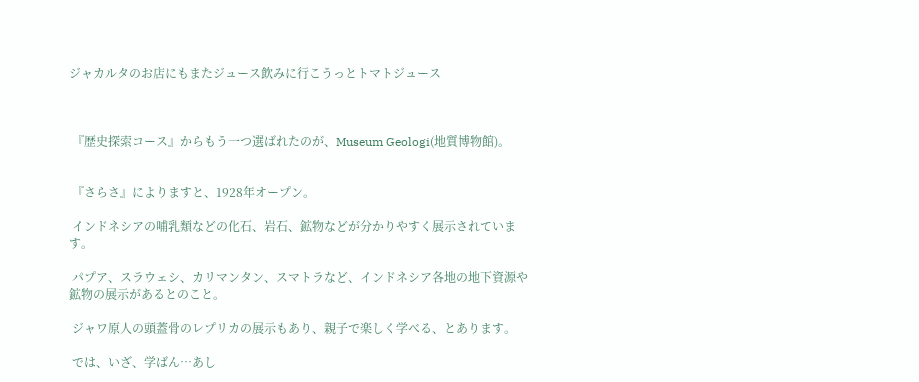ジャカルタのお店にもまたジュース飲みに行こうっとトマトジュース



 『歴史探索コース』からもう一つ選ばれたのが、Museum Geologi(地質博物館)。


 『さらさ』によりますと、1928年オープン。

 インドネシアの哺乳類などの化石、岩石、鉱物などが分かりやすく展示されています。

 パプア、スラウェシ、カリマンタン、スマトラなど、インドネシア各地の地下資源や鉱物の展示があるとのこと。

 ジャワ原人の頭蓋骨のレプリカの展示もあり、親子で楽しく学べる、とあります。

 では、いざ、学ばん…あし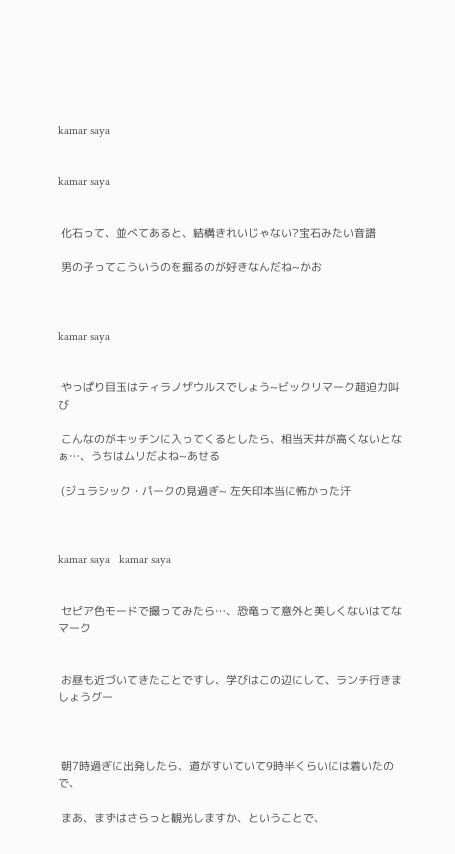kamar saya


kamar saya


 化石って、並べてあると、結構きれいじゃない?宝石みたい音譜

 男の子ってこういうのを掘るのが好きなんだね~かお



kamar saya


 やっぱり目玉はティラノザウルスでしょう~ビックリマーク超迫力叫び

 こんなのがキッチンに入ってくるとしたら、相当天井が高くないとなぁ…、うちはムリだよね~あせる

 (ジュラシック・パークの見過ぎ~ 左矢印本当に怖かった汗



kamar saya   kamar saya


 セピア色モードで撮ってみたら…、恐竜って意外と美しくないはてなマーク


 お昼も近づいてきたことですし、学びはこの辺にして、ランチ行きましょうグー



 朝7時過ぎに出発したら、道がすいていて9時半くらいには着いたので、

 まあ、まずはさらっと観光しますか、ということで、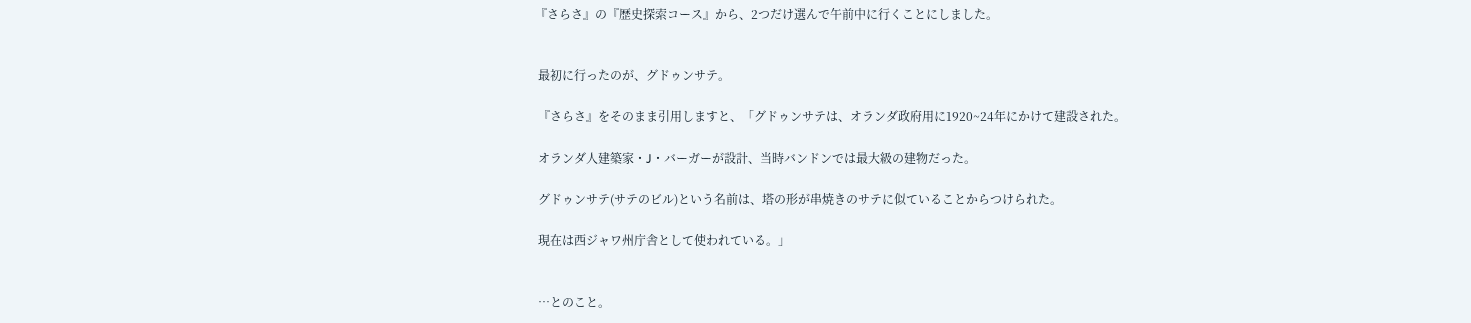『さらさ』の『歴史探索コース』から、2つだけ選んで午前中に行くことにしました。


 最初に行ったのが、グドゥンサテ。

 『さらさ』をそのまま引用しますと、「グドゥンサテは、オランダ政府用に1920~24年にかけて建設された。

 オランダ人建築家・J・バーガーが設計、当時バンドンでは最大級の建物だった。

 グドゥンサテ(サテのビル)という名前は、塔の形が串焼きのサテに似ていることからつけられた。

 現在は西ジャワ州庁舎として使われている。」


 …とのこと。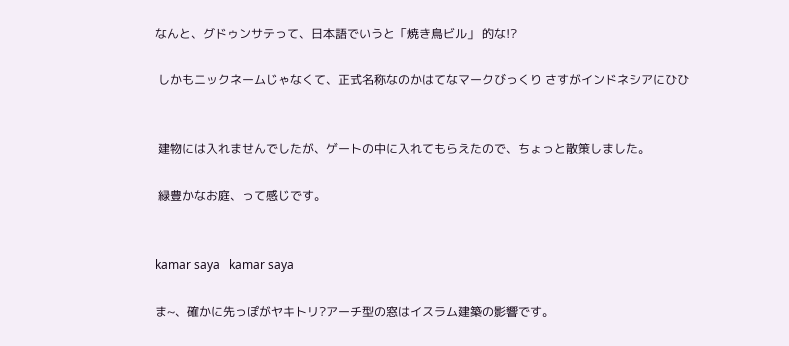なんと、グドゥンサテって、日本語でいうと「焼き鳥ビル」 的な!?

 しかもニックネームじゃなくて、正式名称なのかはてなマークびっくり さすがインドネシアにひひ


 建物には入れませんでしたが、ゲートの中に入れてもらえたので、ちょっと散策しました。

 緑豊かなお庭、って感じです。


kamar saya   kamar saya

ま~、確かに先っぽがヤキトリ?アーチ型の窓はイスラム建築の影響です。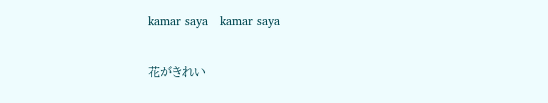kamar saya   kamar saya

花がきれい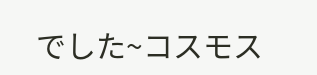でした~コスモス